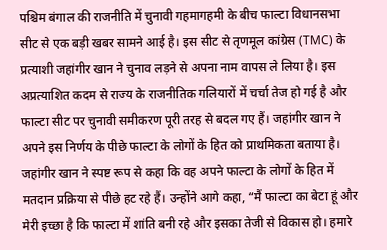पश्चिम बंगाल की राजनीति में चुनावी गहमागहमी के बीच फाल्टा विधानसभा सीट से एक बड़ी खबर सामने आई है। इस सीट से तृणमूल कांग्रेस (TMC) के प्रत्याशी जहांगीर खान ने चुनाव लड़ने से अपना नाम वापस ले लिया है। इस अप्रत्याशित कदम से राज्य के राजनीतिक गलियारों में चर्चा तेज हो गई है और फाल्टा सीट पर चुनावी समीकरण पूरी तरह से बदल गए हैं। जहांगीर खान ने अपने इस निर्णय के पीछे फाल्टा के लोगों के हित को प्राथमिकता बताया है।
जहांगीर खान ने स्पष्ट रूप से कहा कि वह अपने फाल्टा के लोगों के हित में मतदान प्रक्रिया से पीछे हट रहे हैं। उन्होंने आगे कहा, “मैं फाल्टा का बेटा हूं और मेरी इच्छा है कि फाल्टा में शांति बनी रहे और इसका तेजी से विकास हो। हमारे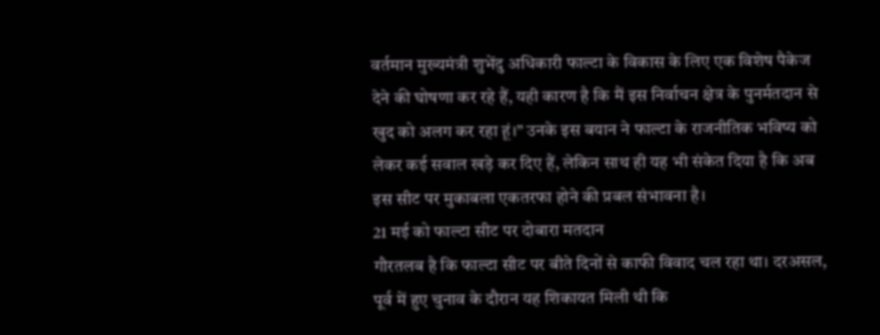वर्तमान मुख्यमंत्री शुभेंदु अधिकारी फाल्टा के विकास के लिए एक विशेष पैकेज देने की घोषणा कर रहे हैं, यही कारण है कि मैं इस निर्वाचन क्षेत्र के पुनर्मतदान से खुद को अलग कर रहा हूं।” उनके इस बयान ने फाल्टा के राजनीतिक भविष्य को लेकर कई सवाल खड़े कर दिए हैं, लेकिन साथ ही यह भी संकेत दिया है कि अब इस सीट पर मुकाबला एकतरफा होने की प्रबल संभावना है।
21 मई को फाल्टा सीट पर दोबारा मतदान
गौरतलब है कि फाल्टा सीट पर बीते दिनों से काफी विवाद चल रहा था। दरअसल, पूर्व में हुए चुनाव के दौरान यह शिकायत मिली थी कि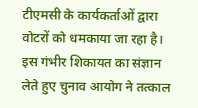टीएमसी के कार्यकर्ताओं द्वारा वोटरों को धमकाया जा रहा है। इस गंभीर शिकायत का संज्ञान लेते हुए चुनाव आयोग ने तत्काल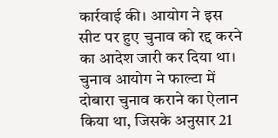कार्रवाई की। आयोग ने इस सीट पर हुए चुनाव को रद्द करने का आदेश जारी कर दिया था। चुनाव आयोग ने फाल्टा में दोबारा चुनाव कराने का ऐलान किया था, जिसके अनुसार 21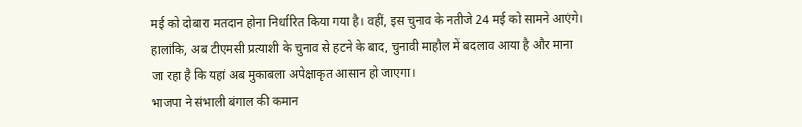मई को दोबारा मतदान होना निर्धारित किया गया है। वहीं, इस चुनाव के नतीजे 24 मई को सामने आएंगे। हालांकि, अब टीएमसी प्रत्याशी के चुनाव से हटने के बाद, चुनावी माहौल में बदलाव आया है और माना जा रहा है कि यहां अब मुकाबला अपेक्षाकृत आसान हो जाएगा।
भाजपा ने संभाली बंगाल की कमान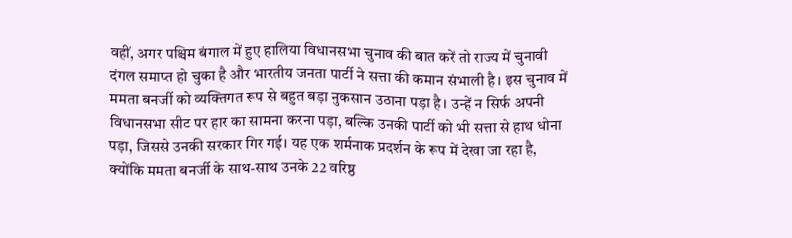वहीं, अगर पश्चिम बंगाल में हुए हालिया विधानसभा चुनाव की बात करें तो राज्य में चुनावी दंगल समाप्त हो चुका है और भारतीय जनता पार्टी ने सत्ता की कमान संभाली है। इस चुनाव में ममता बनर्जी को व्यक्तिगत रूप से बहुत बड़ा नुकसान उठाना पड़ा है। उन्हें न सिर्फ अपनी विधानसभा सीट पर हार का सामना करना पड़ा, बल्कि उनकी पार्टी को भी सत्ता से हाथ धोना पड़ा, जिससे उनकी सरकार गिर गई। यह एक शर्मनाक प्रदर्शन के रूप में देखा जा रहा है, क्योंकि ममता बनर्जी के साथ-साथ उनके 22 वरिष्ठ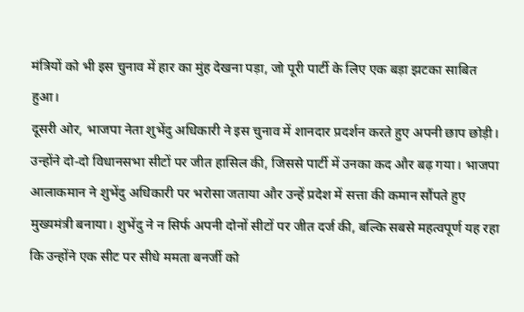मंत्रियों को भी इस चुनाव में हार का मुंह देखना पड़ा, जो पूरी पार्टी के लिए एक बड़ा झटका साबित हुआ।
दूसरी ओर, भाजपा नेता शुभेंदु अधिकारी ने इस चुनाव में शानदार प्रदर्शन करते हुए अपनी छाप छोड़ी। उन्होंने दो-दो विधानसभा सीटों पर जीत हासिल की, जिससे पार्टी में उनका कद और बढ़ गया। भाजपा आलाकमान ने शुभेंदु अधिकारी पर भरोसा जताया और उन्हें प्रदेश में सत्ता की कमान सौंपते हुए मुख्यमंत्री बनाया। शुभेंदु ने न सिर्फ अपनी दोनों सीटों पर जीत दर्ज की, बल्कि सबसे महत्वपूर्ण यह रहा कि उन्होंने एक सीट पर सीधे ममता बनर्जी को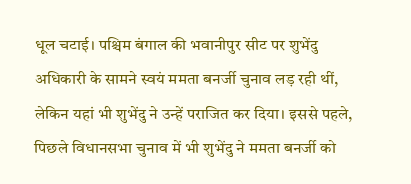धूल चटाई। पश्चिम बंगाल की भवानीपुर सीट पर शुभेंदु अधिकारी के सामने स्वयं ममता बनर्जी चुनाव लड़ रही थीं, लेकिन यहां भी शुभेंदु ने उन्हें पराजित कर दिया। इससे पहले, पिछले विधानसभा चुनाव में भी शुभेंदु ने ममता बनर्जी को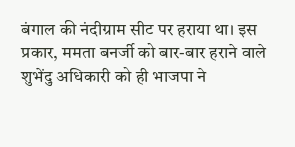बंगाल की नंदीग्राम सीट पर हराया था। इस प्रकार, ममता बनर्जी को बार-बार हराने वाले शुभेंदु अधिकारी को ही भाजपा ने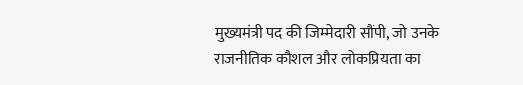मुख्यमंत्री पद की जिम्मेदारी सौंपी, जो उनके राजनीतिक कौशल और लोकप्रियता का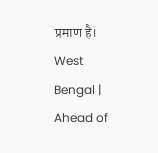प्रमाण है।
West Bengal | Ahead of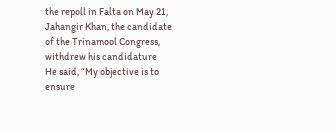the repoll in Falta on May 21, Jahangir Khan, the candidate of the Trinamool Congress, withdrew his candidature
He said, “My objective is to ensure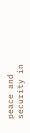peace and security in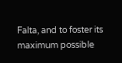Falta, and to foster its maximum possible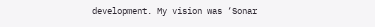development. My vision was ‘Sonar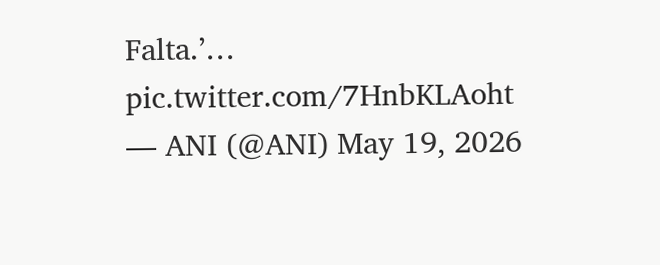Falta.’… pic.twitter.com/7HnbKLAoht
— ANI (@ANI) May 19, 2026